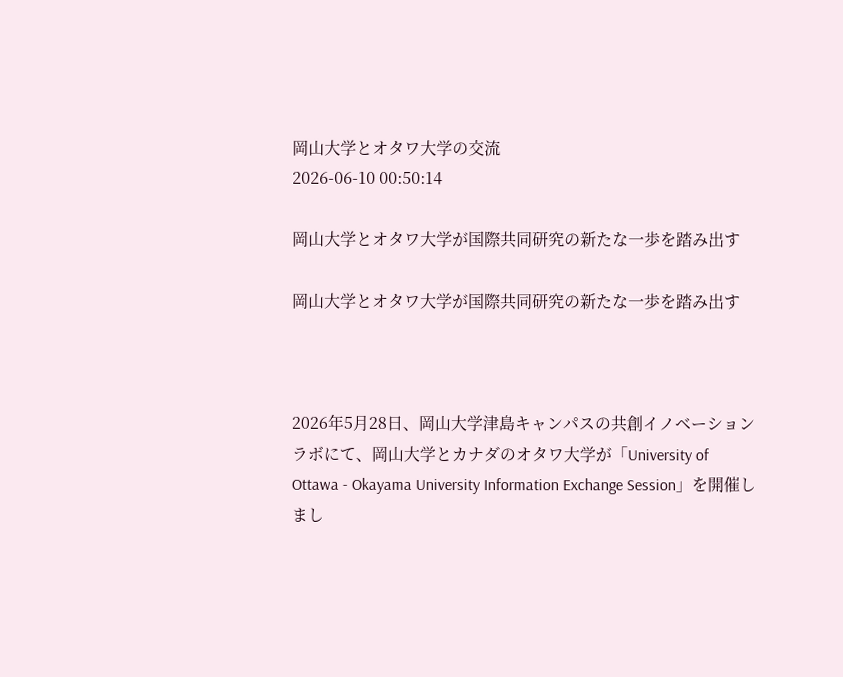岡山大学とオタワ大学の交流
2026-06-10 00:50:14

岡山大学とオタワ大学が国際共同研究の新たな一歩を踏み出す

岡山大学とオタワ大学が国際共同研究の新たな一歩を踏み出す



2026年5月28日、岡山大学津島キャンパスの共創イノベーションラボにて、岡山大学とカナダのオタワ大学が「University of Ottawa - Okayama University Information Exchange Session」を開催しまし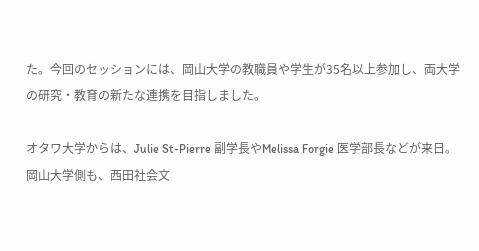た。今回のセッションには、岡山大学の教職員や学生が35名以上参加し、両大学の研究・教育の新たな連携を目指しました。

オタワ大学からは、Julie St-Pierre 副学長やMelissa Forgie 医学部長などが来日。岡山大学側も、西田社会文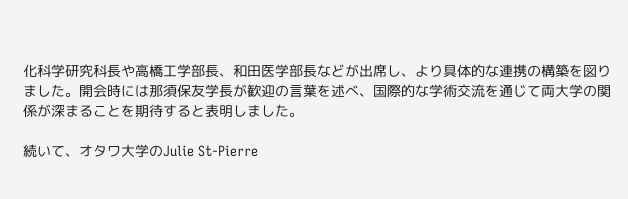化科学研究科長や高橋工学部長、和田医学部長などが出席し、より具体的な連携の構築を図りました。開会時には那須保友学長が歓迎の言葉を述べ、国際的な学術交流を通じて両大学の関係が深まることを期待すると表明しました。

続いて、オタワ大学のJulie St-Pierre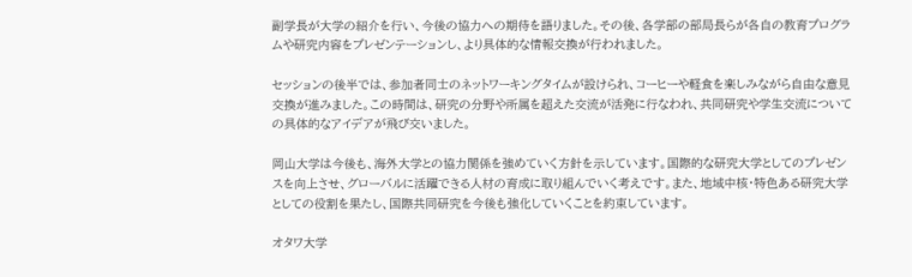副学長が大学の紹介を行い、今後の協力への期待を語りました。その後、各学部の部局長らが各自の教育プログラムや研究内容をプレゼンテーションし、より具体的な情報交換が行われました。

セッションの後半では、参加者同士のネットワーキングタイムが設けられ、コーヒーや軽食を楽しみながら自由な意見交換が進みました。この時間は、研究の分野や所属を超えた交流が活発に行なわれ、共同研究や学生交流についての具体的なアイデアが飛び交いました。

岡山大学は今後も、海外大学との協力関係を強めていく方針を示しています。国際的な研究大学としてのプレゼンスを向上させ、グローバルに活躍できる人材の育成に取り組んでいく考えです。また、地域中核・特色ある研究大学としての役割を果たし、国際共同研究を今後も強化していくことを約束しています。

オタワ大学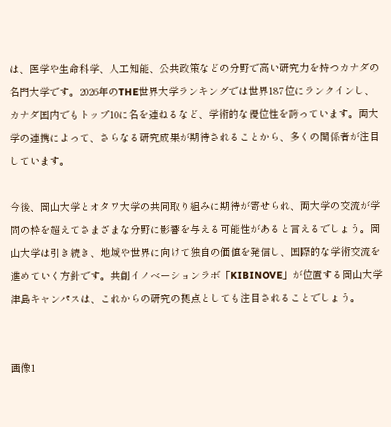は、医学や生命科学、人工知能、公共政策などの分野で高い研究力を持つカナダの名門大学です。2026年のTHE世界大学ランキングでは世界187位にランクインし、カナダ国内でもトップ10に名を連ねるなど、学術的な優位性を誇っています。両大学の連携によって、さらなる研究成果が期待されることから、多くの関係者が注目しています。

今後、岡山大学とオタワ大学の共同取り組みに期待が寄せられ、両大学の交流が学問の枠を超えてさまざまな分野に影響を与える可能性があると言えるでしょう。岡山大学は引き続き、地域や世界に向けて独自の価値を発信し、国際的な学術交流を進めていく方針です。共創イノベーションラボ「KIBINOVE」が位置する岡山大学津島キャンパスは、これからの研究の拠点としても注目されることでしょう。


画像1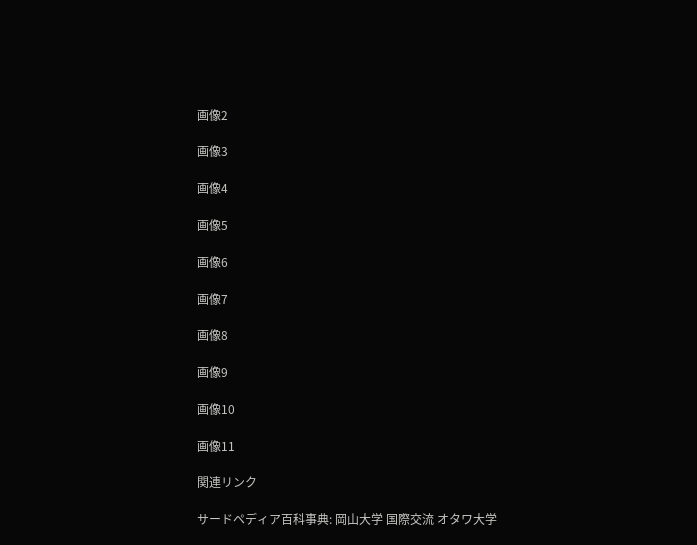画像2

画像3

画像4

画像5

画像6

画像7

画像8

画像9

画像10

画像11

関連リンク

サードペディア百科事典: 岡山大学 国際交流 オタワ大学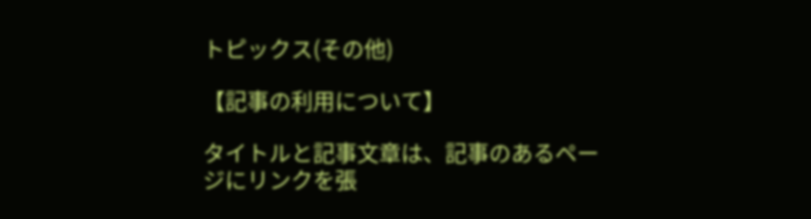トピックス(その他)

【記事の利用について】

タイトルと記事文章は、記事のあるページにリンクを張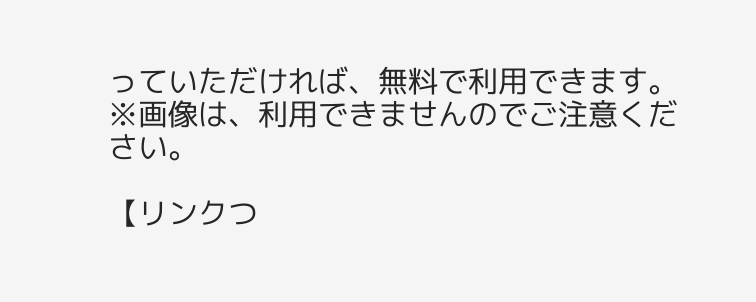っていただければ、無料で利用できます。
※画像は、利用できませんのでご注意ください。

【リンクつ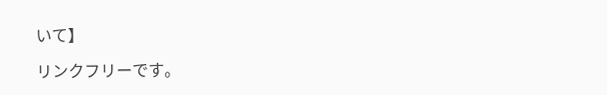いて】

リンクフリーです。